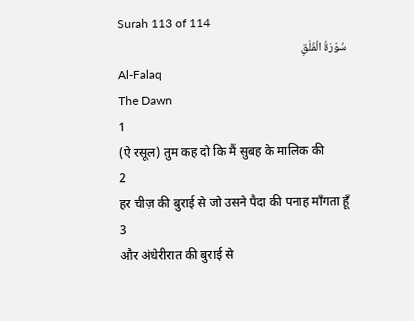Surah 113 of 114
سُوْرَةُ الْفَلَقِ
Al-Falaq
The Dawn
1
(ऐ रसूल) तुम कह दो कि मैं सुबह के मालिक की
2
हर चीज़ की बुराई से जो उसने पैदा की पनाह माँगता हूँ
3
और अंधेरीरात की बुराई से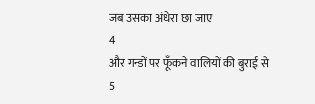जब उसका अंधेरा छा जाए
4
और गन्डों पर फूँकने वालियों की बुराई से
5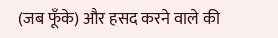(जब फूँके) और हसद करने वाले की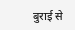बुराई से